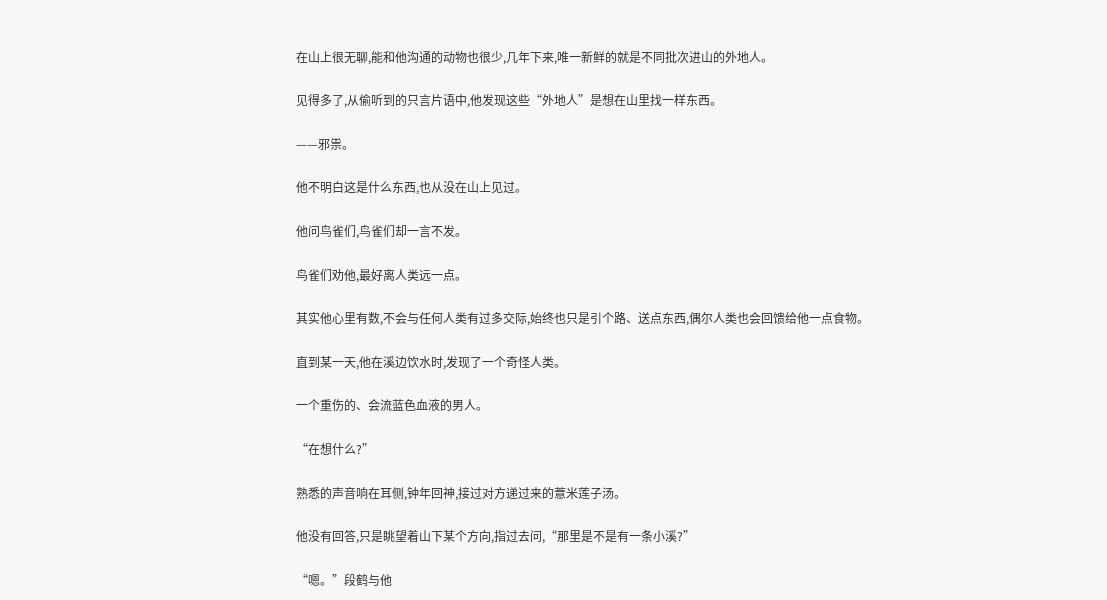在山上很无聊,能和他沟通的动物也很少,几年下来,唯一新鲜的就是不同批次进山的外地人。

见得多了,从偷听到的只言片语中,他发现这些“外地人”是想在山里找一样东西。

——邪祟。

他不明白这是什么东西,也从没在山上见过。

他问鸟雀们,鸟雀们却一言不发。

鸟雀们劝他,最好离人类远一点。

其实他心里有数,不会与任何人类有过多交际,始终也只是引个路、送点东西,偶尔人类也会回馈给他一点食物。

直到某一天,他在溪边饮水时,发现了一个奇怪人类。

一个重伤的、会流蓝色血液的男人。

“在想什么?”

熟悉的声音响在耳侧,钟年回神,接过对方递过来的薏米莲子汤。

他没有回答,只是眺望着山下某个方向,指过去问,“那里是不是有一条小溪?”

“嗯。”段鹤与他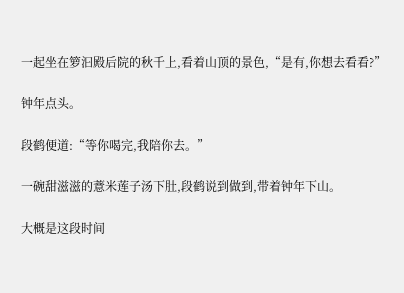一起坐在箩汩殿后院的秋千上,看着山顶的景色,“是有,你想去看看?”

钟年点头。

段鹤便道:“等你喝完,我陪你去。”

一碗甜滋滋的薏米莲子汤下肚,段鹤说到做到,带着钟年下山。

大概是这段时间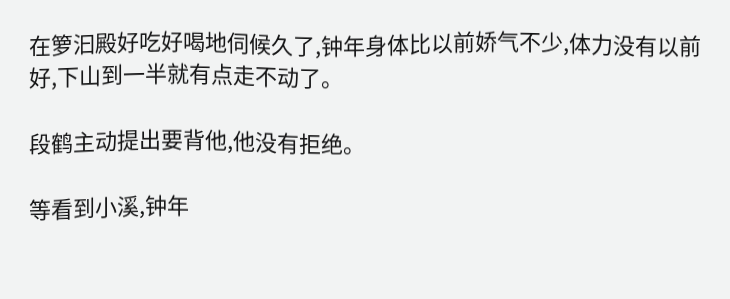在箩汩殿好吃好喝地伺候久了,钟年身体比以前娇气不少,体力没有以前好,下山到一半就有点走不动了。

段鹤主动提出要背他,他没有拒绝。

等看到小溪,钟年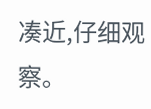凑近,仔细观察。